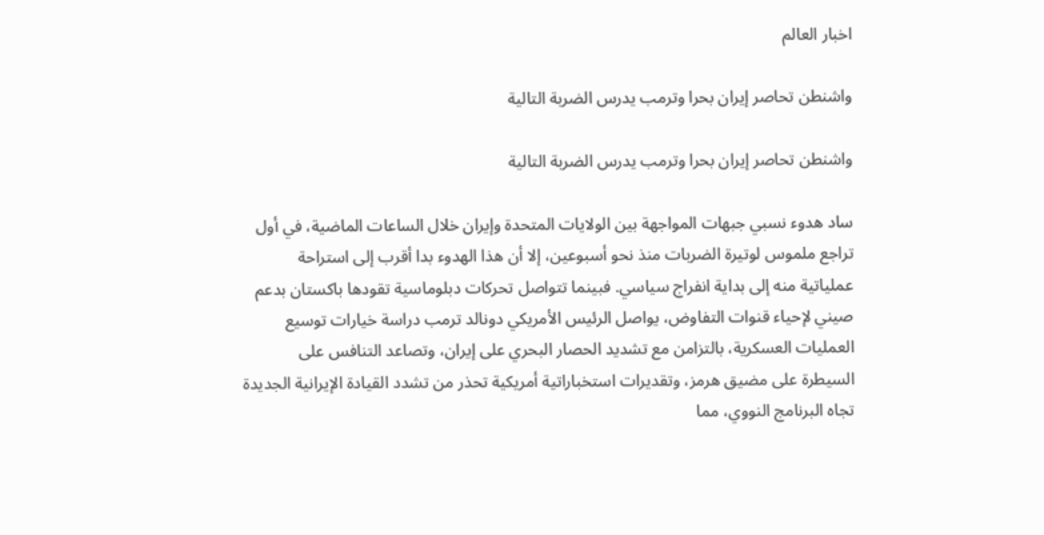اخبار العالم

واشنطن تحاصر إيران بحرا وترمب يدرس الضربة التالية

واشنطن تحاصر إيران بحرا وترمب يدرس الضربة التالية

ساد هدوء نسبي جبهات المواجهة بين الولايات المتحدة وإيران خلال الساعات الماضية، في أول تراجع ملموس لوتيرة الضربات منذ نحو أسبوعين، إلا أن هذا الهدوء بدا أقرب إلى استراحة عملياتية منه إلى بداية انفراج سياسي. فبينما تتواصل تحركات دبلوماسية تقودها باكستان بدعم صيني لإحياء قنوات التفاوض، يواصل الرئيس الأمريكي دونالد ترمب دراسة خيارات توسيع العمليات العسكرية، بالتزامن مع تشديد الحصار البحري على إيران، وتصاعد التنافس على السيطرة على مضيق هرمز، وتقديرات استخباراتية أمريكية تحذر من تشدد القيادة الإيرانية الجديدة تجاه البرنامج النووي، مما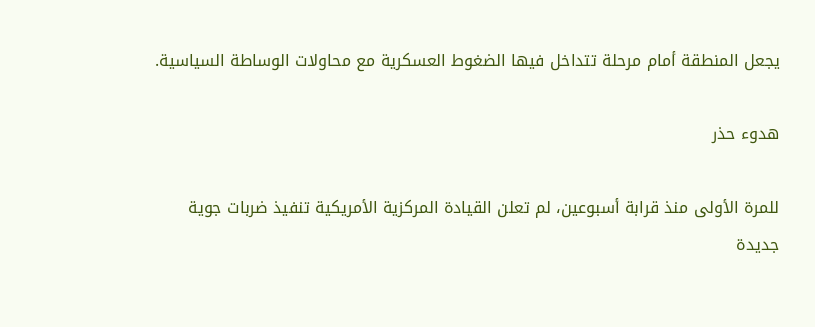يجعل المنطقة أمام مرحلة تتداخل فيها الضغوط العسكرية مع محاولات الوساطة السياسية.

هدوء حذر

للمرة الأولى منذ قرابة أسبوعين، لم تعلن القيادة المركزية الأمريكية تنفيذ ضربات جوية جديدة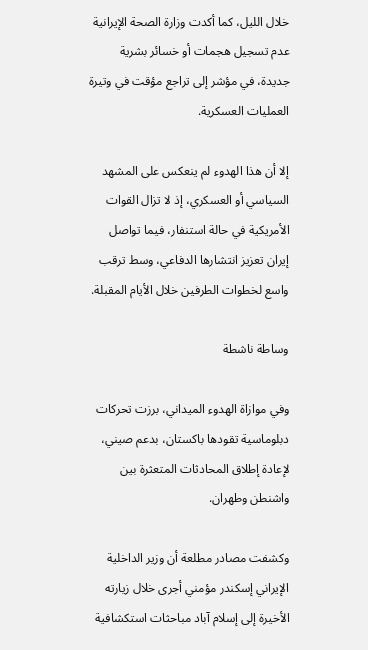خلال الليل، كما أكدت وزارة الصحة الإيرانية عدم تسجيل هجمات أو خسائر بشرية جديدة، في مؤشر إلى تراجع مؤقت في وتيرة العمليات العسكرية.

إلا أن هذا الهدوء لم ينعكس على المشهد السياسي أو العسكري، إذ لا تزال القوات الأمريكية في حالة استنفار، فيما تواصل إيران تعزيز انتشارها الدفاعي، وسط ترقب واسع لخطوات الطرفين خلال الأيام المقبلة.

وساطة ناشطة

وفي موازاة الهدوء الميداني، برزت تحركات دبلوماسية تقودها باكستان، بدعم صيني، لإعادة إطلاق المحادثات المتعثرة بين واشنطن وطهران.

وكشفت مصادر مطلعة أن وزير الداخلية الإيراني إسكندر مؤمني أجرى خلال زيارته الأخيرة إلى إسلام آباد مباحثات استكشافية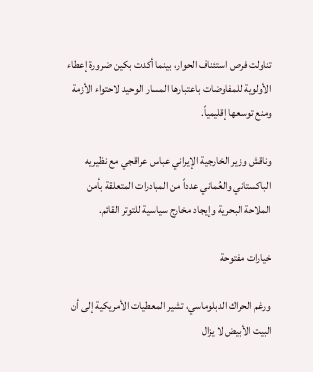تناولت فرص استئناف الحوار، بينما أكدت بكين ضرورة إعطاء الأولوية للمفاوضات باعتبارها المسار الوحيد لاحتواء الأزمة ومنع توسعها إقليمياً.

وناقش وزير الخارجية الإيراني عباس عراقجي مع نظيريه الباكستاني والعُماني عدداً من المبادرات المتعلقة بأمن الملاحة البحرية وإيجاد مخارج سياسية للتوتر القائم.

خيارات مفتوحة

ورغم الحراك الدبلوماسي، تشير المعطيات الأمريكية إلى أن البيت الأبيض لا يزال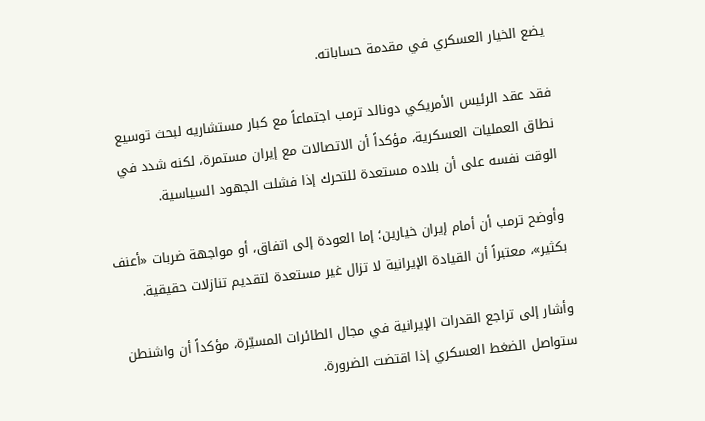يضع الخيار العسكري في مقدمة حساباته.

فقد عقد الرئيس الأمريكي دونالد ترمب اجتماعاً مع كبار مستشاريه لبحث توسيع نطاق العمليات العسكرية، مؤكداً أن الاتصالات مع إيران مستمرة، لكنه شدد في الوقت نفسه على أن بلاده مستعدة للتحرك إذا فشلت الجهود السياسية.

وأوضح ترمب أن أمام إيران خيارين؛ إما العودة إلى اتفاق، أو مواجهة ضربات «أعنف بكثير»، معتبراً أن القيادة الإيرانية لا تزال غير مستعدة لتقديم تنازلات حقيقية.

وأشار إلى تراجع القدرات الإيرانية في مجال الطائرات المسيّرة، مؤكداً أن واشنطن ستواصل الضغط العسكري إذا اقتضت الضرورة.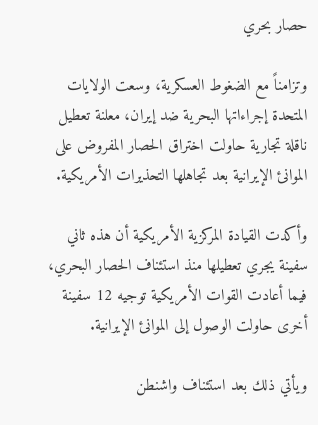حصار بحري

وتزامناً مع الضغوط العسكرية، وسعت الولايات المتحدة إجراءاتها البحرية ضد إيران، معلنة تعطيل ناقلة تجارية حاولت اختراق الحصار المفروض على الموانئ الإيرانية بعد تجاهلها التحذيرات الأمريكية.

وأكدت القيادة المركزية الأمريكية أن هذه ثاني سفينة يجري تعطيلها منذ استئناف الحصار البحري، فيما أعادت القوات الأمريكية توجيه 12 سفينة أخرى حاولت الوصول إلى الموانئ الإيرانية.

ويأتي ذلك بعد استئناف واشنطن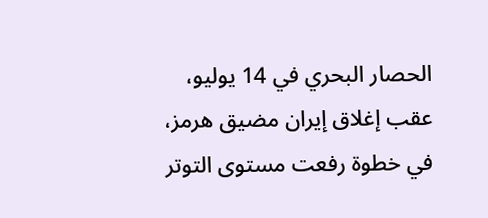الحصار البحري في 14 يوليو، عقب إغلاق إيران مضيق هرمز، في خطوة رفعت مستوى التوتر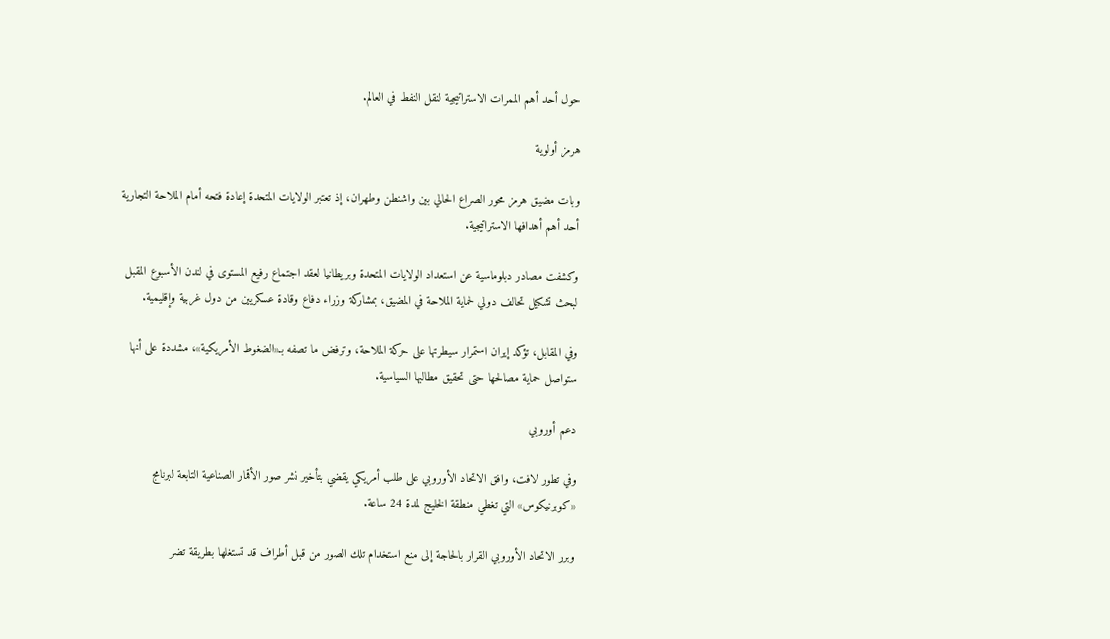حول أحد أهم الممرات الاستراتيجية لنقل النفط في العالم.

هرمز أولوية

وبات مضيق هرمز محور الصراع الحالي بين واشنطن وطهران، إذ تعتبر الولايات المتحدة إعادة فتحه أمام الملاحة التجارية أحد أهم أهدافها الاستراتيجية.

وكشفت مصادر دبلوماسية عن استعداد الولايات المتحدة وبريطانيا لعقد اجتماع رفيع المستوى في لندن الأسبوع المقبل لبحث تشكيل تحالف دولي لحماية الملاحة في المضيق، بمشاركة وزراء دفاع وقادة عسكريين من دول غربية وإقليمية.

وفي المقابل، تؤكد إيران استمرار سيطرتها على حركة الملاحة، وترفض ما تصفه بـ«الضغوط الأمريكية»، مشددة على أنها ستواصل حماية مصالحها حتى تحقيق مطالبها السياسية.

دعم أوروبي

وفي تطور لافت، وافق الاتحاد الأوروبي على طلب أمريكي يقضي بتأخير نشر صور الأقمار الصناعية التابعة لبرنامج «كوبرنيكوس» التي تغطي منطقة الخليج لمدة 24 ساعة.

وبرر الاتحاد الأوروبي القرار بالحاجة إلى منع استخدام تلك الصور من قبل أطراف قد تستغلها بطريقة تضر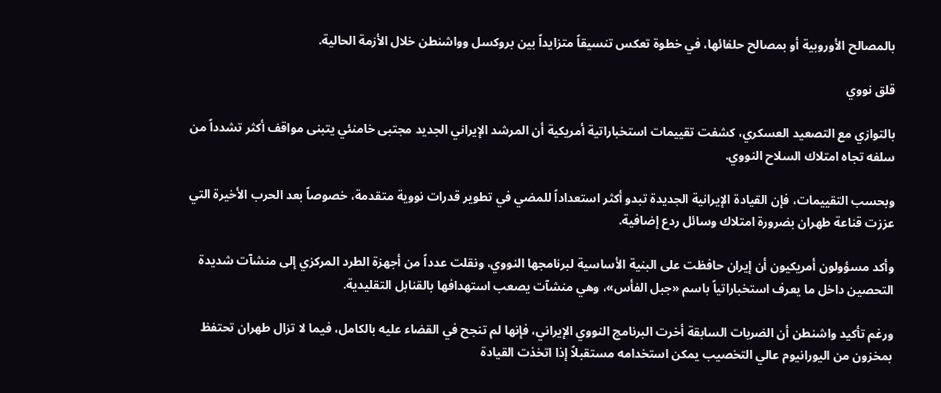بالمصالح الأوروبية أو بمصالح حلفائها، في خطوة تعكس تنسيقاً متزايداً بين بروكسل وواشنطن خلال الأزمة الحالية.

قلق نووي

بالتوازي مع التصعيد العسكري، كشفت تقييمات استخباراتية أمريكية أن المرشد الإيراني الجديد مجتبى خامنئي يتبنى مواقف أكثر تشدداً من سلفه تجاه امتلاك السلاح النووي.

وبحسب التقييمات، فإن القيادة الإيرانية الجديدة تبدو أكثر استعداداً للمضي في تطوير قدرات نووية متقدمة، خصوصاً بعد الحرب الأخيرة التي عززت قناعة طهران بضرورة امتلاك وسائل ردع إضافية.

وأكد مسؤولون أمريكيون أن إيران حافظت على البنية الأساسية لبرنامجها النووي، ونقلت عدداً من أجهزة الطرد المركزي إلى منشآت شديدة التحصين داخل ما يعرف استخباراتياً باسم «جبل الفأس»، وهي منشآت يصعب استهدافها بالقنابل التقليدية.

ورغم تأكيد واشنطن أن الضربات السابقة أخرت البرنامج النووي الإيراني، فإنها لم تنجح في القضاء عليه بالكامل، فيما لا تزال طهران تحتفظ بمخزون من اليورانيوم عالي التخصيب يمكن استخدامه مستقبلاً إذا اتخذت القيادة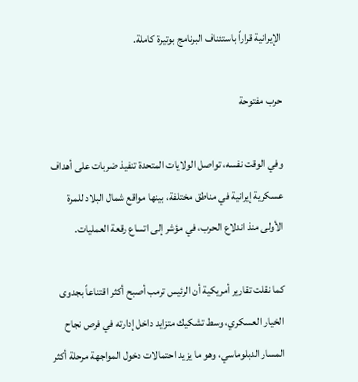الإيرانية قراراً باستئناف البرنامج بوتيرة كاملة.

حرب مفتوحة

وفي الوقت نفسه، تواصل الولايات المتحدة تنفيذ ضربات على أهداف عسكرية إيرانية في مناطق مختلفة، بينها مواقع شمال البلاد للمرة الأولى منذ اندلاع الحرب، في مؤشر إلى اتساع رقعة العمليات.

كما نقلت تقارير أمريكية أن الرئيس ترمب أصبح أكثر اقتناعاً بجدوى الخيار العسكري، وسط تشكيك متزايد داخل إدارته في فرص نجاح المسار الدبلوماسي، وهو ما يزيد احتمالات دخول المواجهة مرحلة أكثر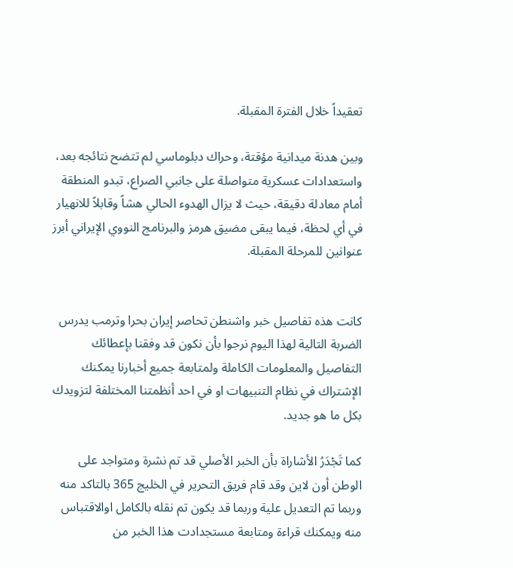تعقيداً خلال الفترة المقبلة.

وبين هدنة ميدانية مؤقتة، وحراك دبلوماسي لم تتضح نتائجه بعد، واستعدادات عسكرية متواصلة على جانبي الصراع، تبدو المنطقة أمام معادلة دقيقة، حيث لا يزال الهدوء الحالي هشاً وقابلاً للانهيار في أي لحظة، فيما يبقى مضيق هرمز والبرنامج النووي الإيراني أبرز عنوانين للمرحلة المقبلة.


كانت هذه تفاصيل خبر واشنطن تحاصر إيران بحرا وترمب يدرس الضربة التالية لهذا اليوم نرجوا بأن نكون قد وفقنا بإعطائك التفاصيل والمعلومات الكاملة ولمتابعة جميع أخبارنا يمكنك الإشتراك في نظام التنبيهات او في احد أنظمتنا المختلفة لتزويدك بكل ما هو جديد.

كما تَجْدَرُ الأشاراة بأن الخبر الأصلي قد تم نشرة ومتواجد على الوطن أون لاين وقد قام فريق التحرير في الخليج 365 بالتاكد منه وربما تم التعديل علية وربما قد يكون تم نقله بالكامل اوالاقتباس منه ويمكنك قراءة ومتابعة مستجدادت هذا الخبر من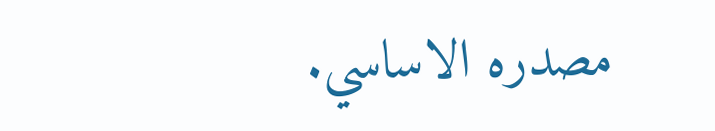مصدره الاساسي.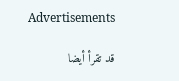Advertisements

قد تقرأ أيضا